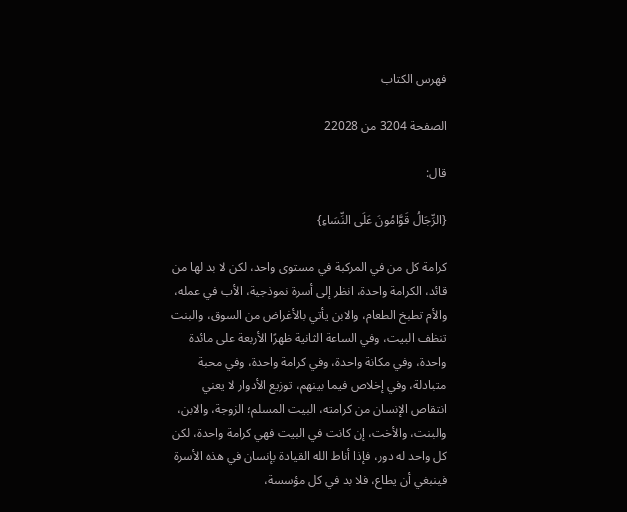فهرس الكتاب

الصفحة 3204 من 22028

قال:

{الرِّجَالُ قَوَّامُونَ عَلَى النِّسَاءِ}

كرامة كل من في المركبة في مستوى واحد، لكن لا بد لها من قائد، الكرامة واحدة، انظر إلى أسرة نموذجية، الأب في عمله، والأم تطبخ الطعام، والابن يأتي بالأغراض من السوق، والبنت تنظف البيت، وفي الساعة الثانية ظهرًا الأربعة على مائدة واحدة، وفي مكانة واحدة، وفي كرامة واحدة، وفي محبة متبادلة، وفي إخلاص فيما بينهم، توزيع الأدوار لا يعني انتقاص الإنسان من كرامته، البيت المسلم؛ الزوجة، والابن، والبنت، والأخت، إن كانت في البيت فهي كرامة واحدة، لكن كل واحد له دور، فإذا أناط الله القيادة بإنسان في هذه الأسرة فينبغي أن يطاع، فلا بد في كل مؤسسة،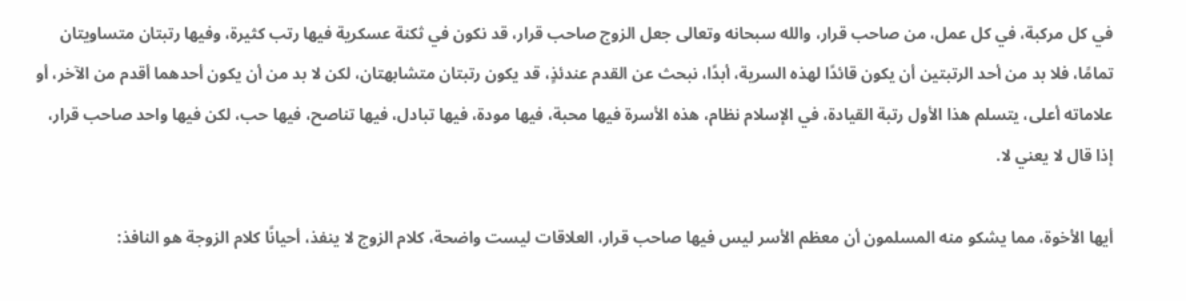في كل مركبة، في كل عمل، من صاحب قرار، والله سبحانه وتعالى جعل الزوج صاحب قرار، قد نكون في ثكنة عسكرية فيها رتب كثيرة، وفيها رتبتان متساويتان تمامًا، فلا بد من أحد الرتبتين أن يكون قائدًا لهذه السرية، أبدًا، نبحث عن القدم عندئذٍ، قد يكون رتبتان متشابهتان، لكن لا بد من أن يكون أحدهما أقدم من الآخر، أو علاماته أعلى، يتسلم هذا الأول رتبة القيادة، في الإسلام نظام، هذه الأسرة فيها محبة، فيها مودة، فيها تبادل، فيها تناصح، فيها حب، لكن فيها واحد صاحب قرار، إذا قال لا يعني لا.

أيها الأخوة، مما يشكو منه المسلمون أن معظم الأسر ليس فيها صاحب قرار، العلاقات ليست واضحة، كلام الزوج لا ينفذ، أحيانًا كلام الزوجة هو النافذ: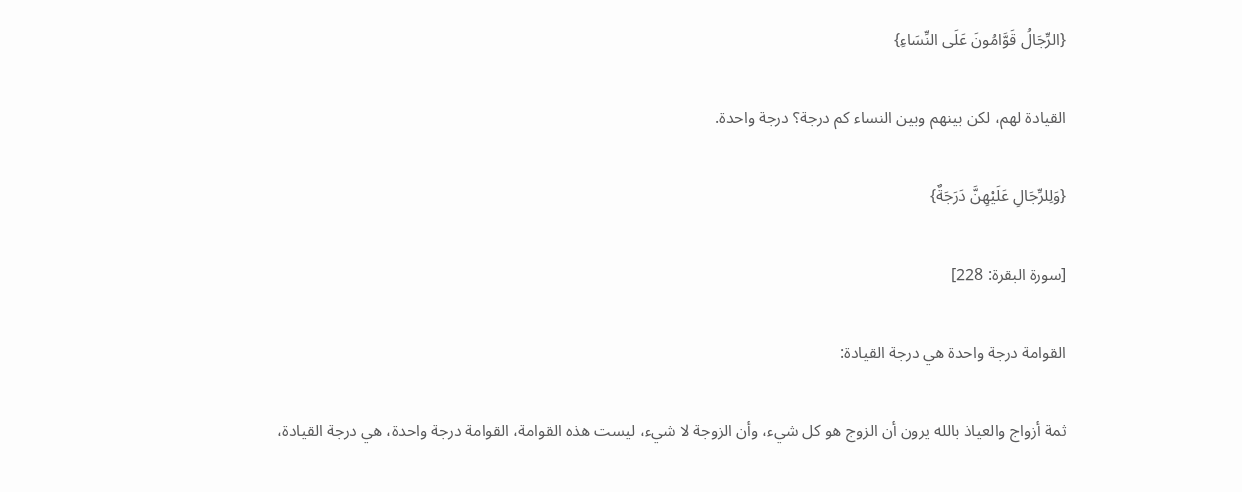{الرِّجَالُ قَوَّامُونَ عَلَى النِّسَاءِ}

القيادة لهم، لكن بينهم وبين النساء كم درجة؟ درجة واحدة.

{وَلِلرِّجَالِ عَلَيْهِنَّ دَرَجَةٌ}

[سورة البقرة: 228]

القوامة درجة واحدة هي درجة القيادة:

ثمة أزواج والعياذ بالله يرون أن الزوج هو كل شيء، وأن الزوجة لا شيء، ليست هذه القوامة، القوامة درجة واحدة، هي درجة القيادة،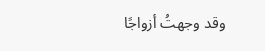وقد وجهتُ أزواجًا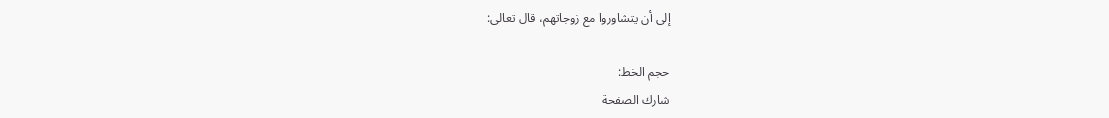إلى أن يتشاوروا مع زوجاتهم، قال تعالى:

حجم الخط:
شارك الصفحة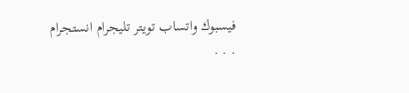فيسبوك واتساب تويتر تليجرام انستجرام
. . .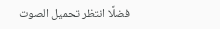فضلًا انتظر تحميل الصوت